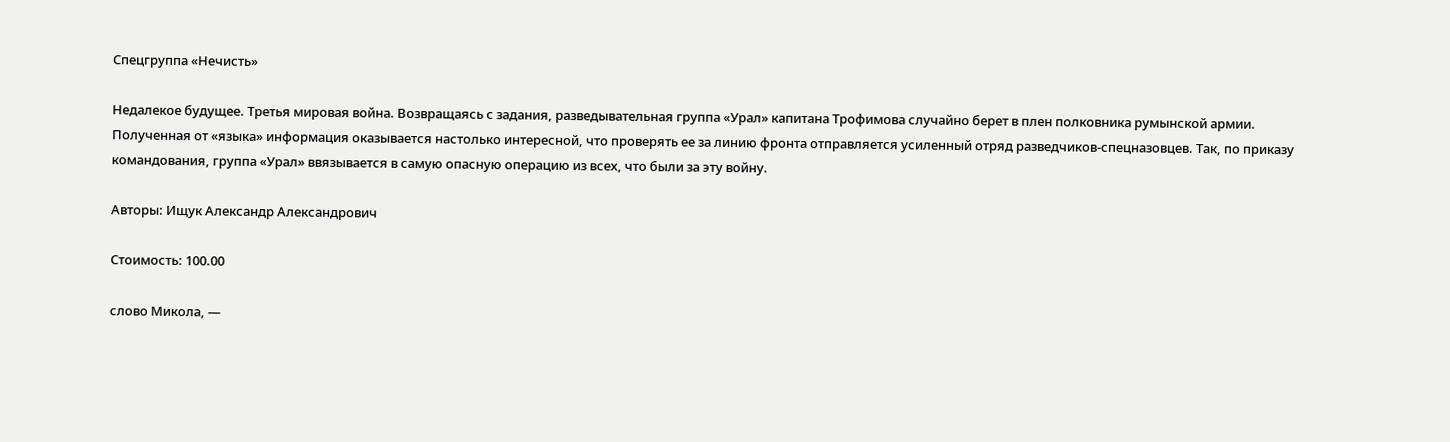Спецгруппа «Нечисть»

Недалекое будущее. Третья мировая война. Возвращаясь с задания, разведывательная группа «Урал» капитана Трофимова случайно берет в плен полковника румынской армии. Полученная от «языка» информация оказывается настолько интересной, что проверять ее за линию фронта отправляется усиленный отряд разведчиков-спецназовцев. Так, по приказу командования, группа «Урал» ввязывается в самую опасную операцию из всех, что были за эту войну.

Авторы: Ищук Александр Александрович

Стоимость: 100.00

слово Микола, —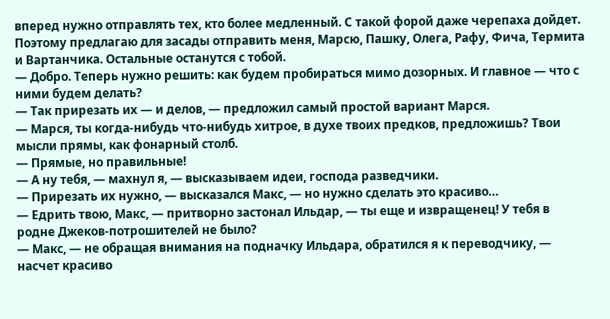вперед нужно отправлять тех, кто более медленный. С такой форой даже черепаха дойдет. Поэтому предлагаю для засады отправить меня, Марсю, Пашку, Олега, Рафу, Фича, Термита и Вартанчика. Остальные останутся с тобой.
— Добро. Теперь нужно решить: как будем пробираться мимо дозорных. И главное — что с ними будем делать?
— Так прирезать их — и делов, — предложил самый простой вариант Марся.
— Марся, ты когда-нибудь что-нибудь хитрое, в духе твоих предков, предложишь? Твои мысли прямы, как фонарный столб.
— Прямые, но правильные!
— А ну тебя, — махнул я, — высказываем идеи, господа разведчики.
— Прирезать их нужно, — высказался Макс, — но нужно сделать это красиво…
— Едрить твою, Макс, — притворно застонал Ильдар, — ты еще и извращенец! У тебя в родне Джеков-потрошителей не было?
— Макс, — не обращая внимания на подначку Ильдара, обратился я к переводчику, — насчет красиво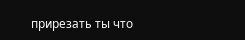прирезать ты что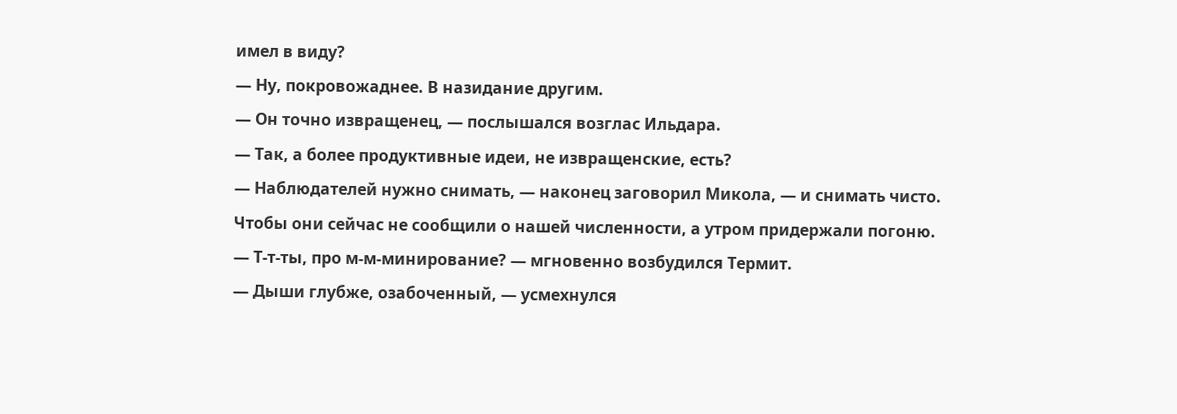имел в виду?
— Ну, покровожаднее. В назидание другим.
— Он точно извращенец, — послышался возглас Ильдара.
— Так, а более продуктивные идеи, не извращенские, есть?
— Наблюдателей нужно снимать, — наконец заговорил Микола, — и снимать чисто. Чтобы они сейчас не сообщили о нашей численности, а утром придержали погоню.
— Т-т-ты, про м-м-минирование? — мгновенно возбудился Термит.
— Дыши глубже, озабоченный, — усмехнулся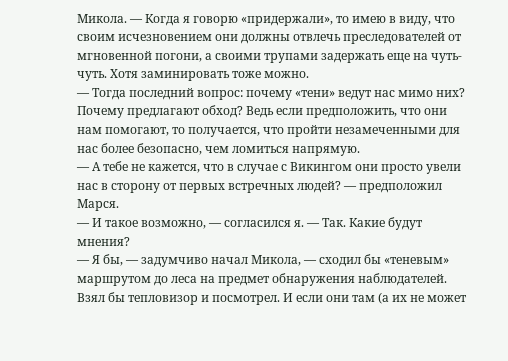Микола. — Когда я говорю «придержали», то имею в виду, что своим исчезновением они должны отвлечь преследователей от мгновенной погони, а своими трупами задержать еще на чуть-чуть. Хотя заминировать тоже можно.
— Тогда последний вопрос: почему «тени» ведут нас мимо них? Почему предлагают обход? Ведь если предположить, что они нам помогают, то получается, что пройти незамеченными для нас более безопасно, чем ломиться напрямую.
— А тебе не кажется, что в случае с Викингом они просто увели нас в сторону от первых встречных людей? — предположил Марся.
— И такое возможно, — согласился я. — Так. Какие будут мнения?
— Я бы, — задумчиво начал Микола, — сходил бы «теневым» маршрутом до леса на предмет обнаружения наблюдателей. Взял бы тепловизор и посмотрел. И если они там (а их не может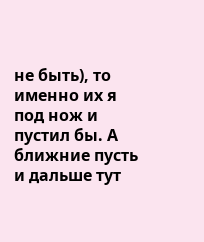не быть), то именно их я под нож и пустил бы. А ближние пусть и дальше тут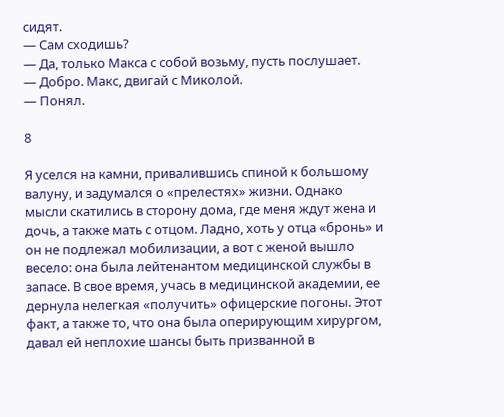сидят.
— Сам сходишь?
— Да, только Макса с собой возьму, пусть послушает.
— Добро. Макс, двигай с Миколой.
— Понял.

8

Я уселся на камни, привалившись спиной к большому валуну, и задумался о «прелестях» жизни. Однако мысли скатились в сторону дома, где меня ждут жена и дочь, а также мать с отцом. Ладно, хоть у отца «бронь» и он не подлежал мобилизации, а вот с женой вышло весело: она была лейтенантом медицинской службы в запасе. В свое время, учась в медицинской академии, ее дернула нелегкая «получить» офицерские погоны. Этот факт, а также то, что она была оперирующим хирургом, давал ей неплохие шансы быть призванной в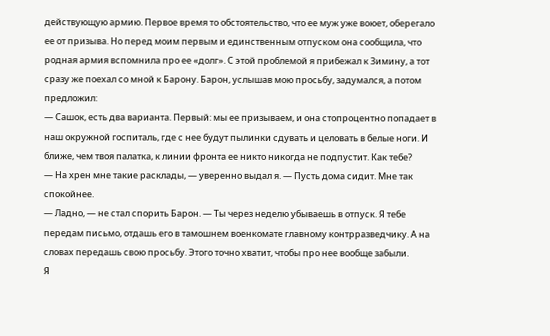действующую армию. Первое время то обстоятельство, что ее муж уже воюет, оберегало ее от призыва. Но перед моим первым и единственным отпуском она сообщила, что родная армия вспомнила про ее «долг». С этой проблемой я прибежал к Зимину, а тот сразу же поехал со мной к Барону. Барон, услышав мою просьбу, задумался, а потом предложил:
— Сашок, есть два варианта. Первый: мы ее призываем, и она стопроцентно попадает в наш окружной госпиталь, где с нее будут пылинки сдувать и целовать в белые ноги. И ближе, чем твоя палатка, к линии фронта ее никто никогда не подпустит. Как тебе?
— На хрен мне такие расклады, — уверенно выдал я. — Пусть дома сидит. Мне так спокойнее.
— Ладно, — не стал спорить Барон. — Ты через неделю убываешь в отпуск. Я тебе передам письмо, отдашь его в тамошнем военкомате главному контрразведчику. А на словах передашь свою просьбу. Этого точно хватит, чтобы про нее вообще забыли.
Я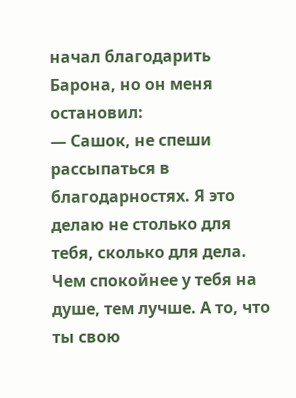начал благодарить Барона, но он меня остановил:
— Сашок, не спеши рассыпаться в благодарностях. Я это делаю не столько для тебя, сколько для дела. Чем спокойнее у тебя на душе, тем лучше. А то, что ты свою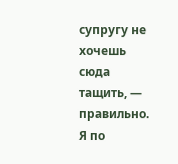супругу не хочешь сюда тащить, — правильно. Я по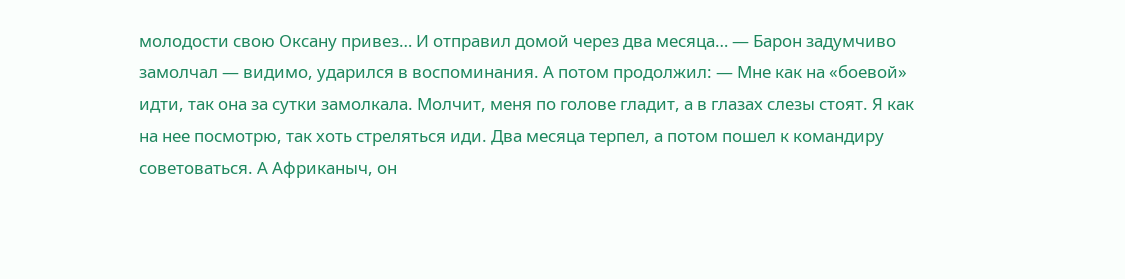молодости свою Оксану привез… И отправил домой через два месяца… — Барон задумчиво замолчал — видимо, ударился в воспоминания. А потом продолжил: — Мне как на «боевой» идти, так она за сутки замолкала. Молчит, меня по голове гладит, а в глазах слезы стоят. Я как на нее посмотрю, так хоть стреляться иди. Два месяца терпел, а потом пошел к командиру советоваться. А Африканыч, он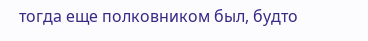тогда еще полковником был, будто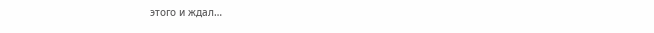этого и ждал…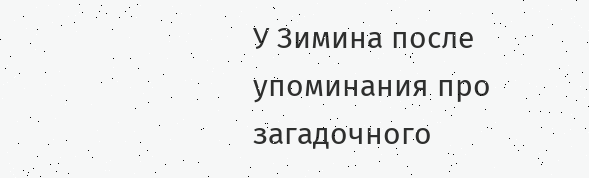У Зимина после упоминания про загадочного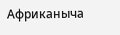Африканыча